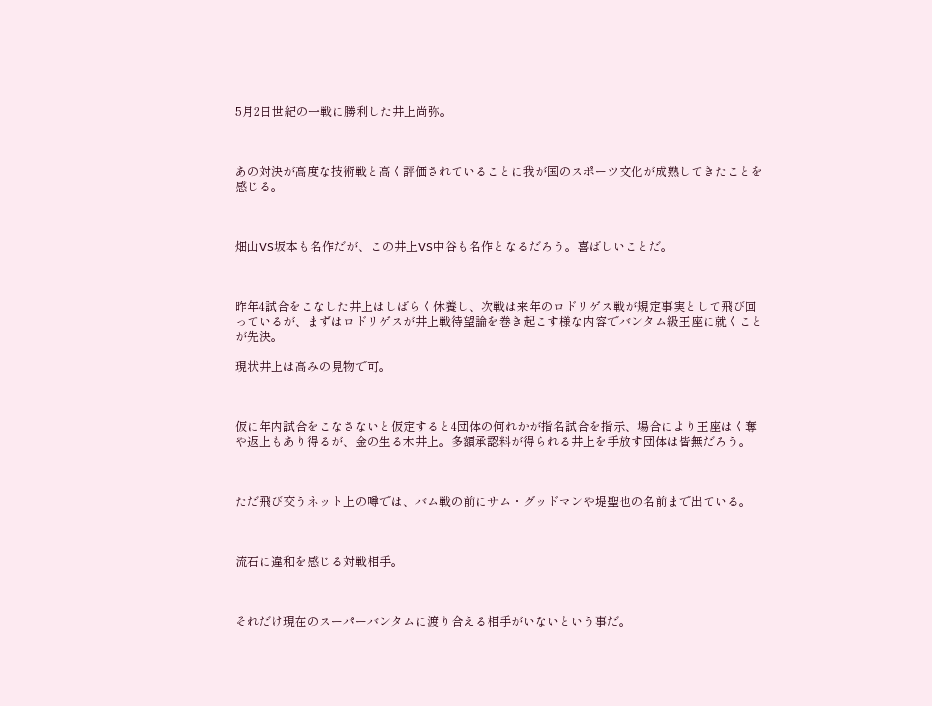5月2日世紀の一戦に勝利した井上尚弥。



あの対決が高度な技術戦と高く評価されていることに我が国のスポーツ文化が成熟してきたことを感じる。



畑山VS坂本も名作だが、この井上VS中谷も名作となるだろう。喜ばしいことだ。



昨年4試合をこなした井上はしばらく休養し、次戦は来年のロドリゲス戦が規定事実として飛び回っているが、まずはロドリゲスが井上戦待望論を巻き起こす様な内容でバンタム級王座に就くことが先決。

現状井上は高みの見物で可。



仮に年内試合をこなさないと仮定すると4団体の何れかが指名試合を指示、場合により王座はく奪や返上もあり得るが、金の生る木井上。多額承認料が得られる井上を手放す団体は皆無だろう。



ただ飛び交うネット上の噂では、バム戦の前にサム・グッドマンや堤聖也の名前まで出ている。



流石に違和を感じる対戦相手。



それだけ現在のスーパーバンタムに渡り合える相手がいないという事だ。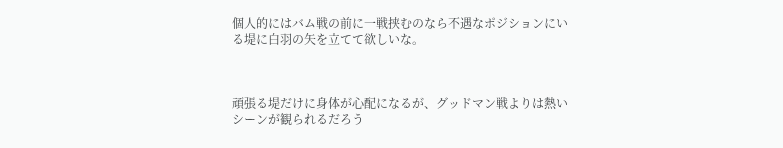個人的にはバム戦の前に一戦挟むのなら不遇なポジションにいる堤に白羽の矢を立てて欲しいな。



頑張る堤だけに身体が心配になるが、グッドマン戦よりは熱いシーンが観られるだろう